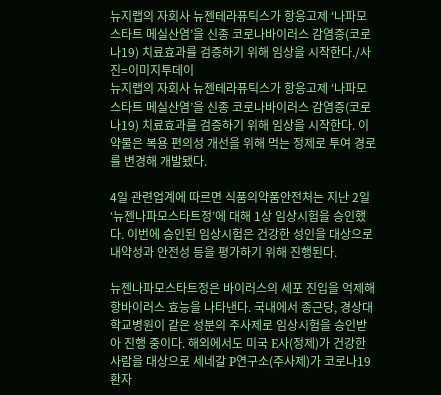뉴지랩의 자회사 뉴젠테라퓨틱스가 항응고제 ‘나파모스타트 메실산염’을 신종 코로나바이러스 감염증(코로나19) 치료효과를 검증하기 위해 임상을 시작한다./사진=이미지투데이
뉴지랩의 자회사 뉴젠테라퓨틱스가 항응고제 ‘나파모스타트 메실산염’을 신종 코로나바이러스 감염증(코로나19) 치료효과를 검증하기 위해 임상을 시작한다. 이 약물은 복용 편의성 개선을 위해 먹는 정제로 투여 경로를 변경해 개발됐다.

4일 관련업계에 따르면 식품의약품안전처는 지난 2일 ‘뉴젠나파모스타트정’에 대해 1상 임상시험을 승인했다. 이번에 승인된 임상시험은 건강한 성인을 대상으로 내약성과 안전성 등을 평가하기 위해 진행된다.

뉴젠나파모스타트정은 바이러스의 세포 진입을 억제해 항바이러스 효능을 나타낸다. 국내에서 종근당, 경상대학교병원이 같은 성분의 주사제로 임상시험을 승인받아 진행 중이다. 해외에서도 미국 E사(정제)가 건강한 사람을 대상으로 세네갈 P연구소(주사제)가 코로나19 환자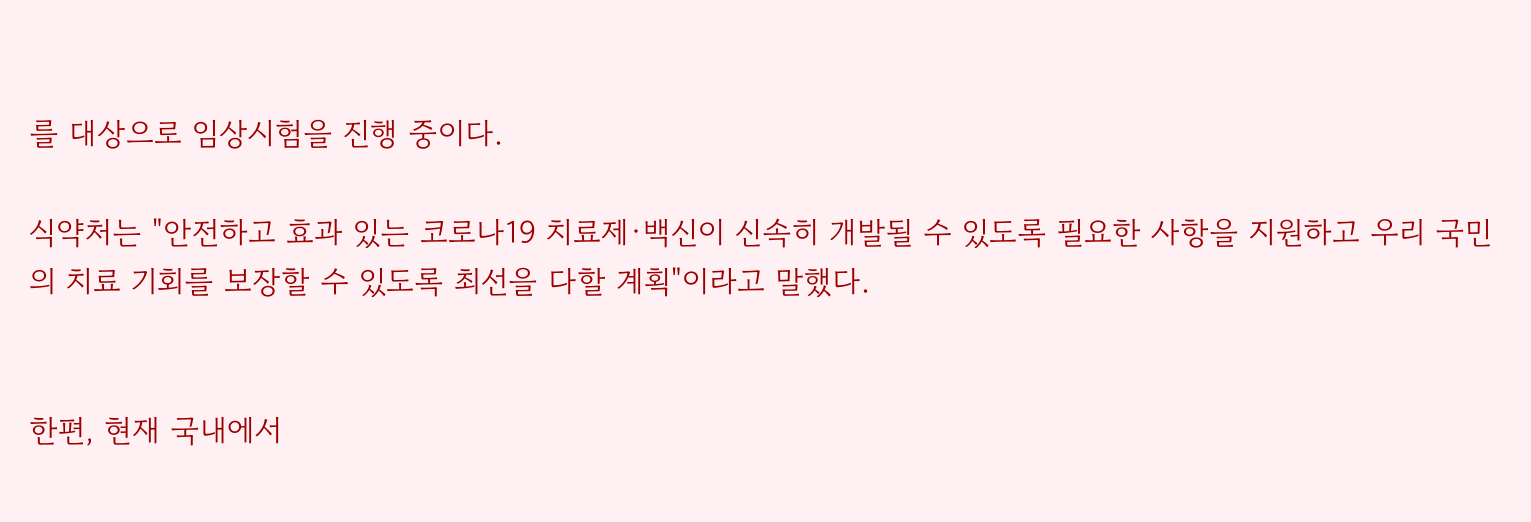를 대상으로 임상시험을 진행 중이다.

식약처는 "안전하고 효과 있는 코로나19 치료제·백신이 신속히 개발될 수 있도록 필요한 사항을 지원하고 우리 국민의 치료 기회를 보장할 수 있도록 최선을 다할 계획"이라고 말했다.


한편, 현재 국내에서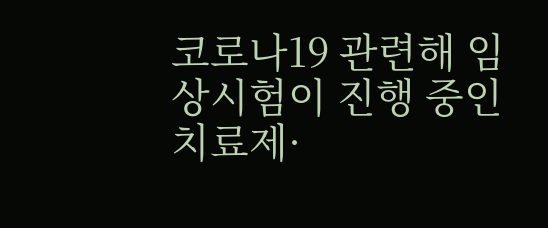코로나19 관련해 임상시험이 진행 중인 치료제·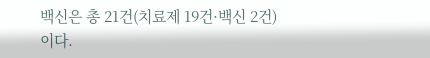백신은 총 21건(치료제 19건·백신 2건)이다.